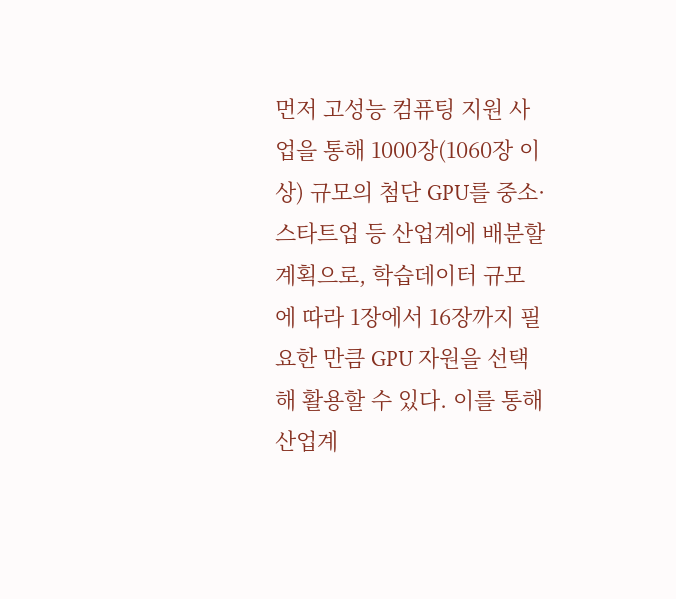먼저 고성능 컴퓨팅 지원 사업을 통해 1000장(1060장 이상) 규모의 첨단 GPU를 중소·스타트업 등 산업계에 배분할 계획으로, 학습데이터 규모에 따라 1장에서 16장까지 필요한 만큼 GPU 자원을 선택해 활용할 수 있다. 이를 통해 산업계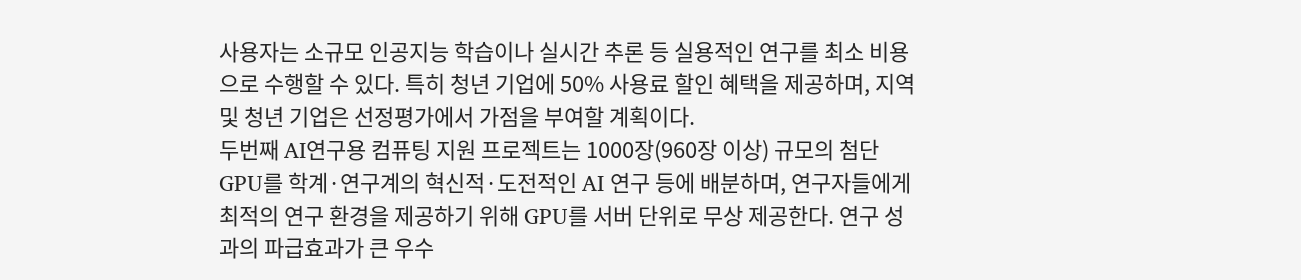사용자는 소규모 인공지능 학습이나 실시간 추론 등 실용적인 연구를 최소 비용으로 수행할 수 있다. 특히 청년 기업에 50% 사용료 할인 혜택을 제공하며, 지역 및 청년 기업은 선정평가에서 가점을 부여할 계획이다.
두번째 AI연구용 컴퓨팅 지원 프로젝트는 1000장(960장 이상) 규모의 첨단 GPU를 학계·연구계의 혁신적·도전적인 AI 연구 등에 배분하며, 연구자들에게 최적의 연구 환경을 제공하기 위해 GPU를 서버 단위로 무상 제공한다. 연구 성과의 파급효과가 큰 우수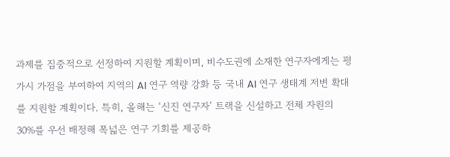과제를 집중적으로 선정하여 지원할 계획이며, 비수도권에 소재한 연구자에게는 평가시 가점을 부여하여 지역의 AI 연구 역량 강화 등 국내 AI 연구 생태계 저변 확대를 지원할 계획이다. 특히, 올해는 ‘신진 연구자’ 트랙을 신설하고 전체 자원의 30%를 우선 배정해 폭넓은 연구 기회를 제공하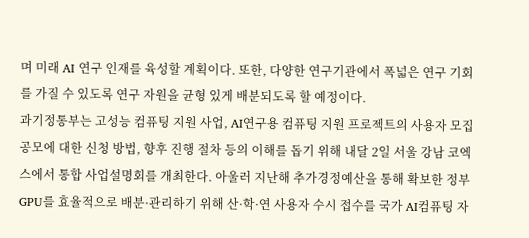며 미래 AI 연구 인재를 육성할 계획이다. 또한, 다양한 연구기관에서 폭넓은 연구 기회를 가질 수 있도록 연구 자원을 균형 있게 배분되도록 할 예정이다.
과기정통부는 고성능 컴퓨팅 지원 사업, AI연구용 컴퓨팅 지원 프로젝트의 사용자 모집 공모에 대한 신청 방법, 향후 진행 절차 등의 이해를 돕기 위해 내달 2일 서울 강남 코엑스에서 통합 사업설명회를 개최한다. 아울러 지난해 추가경정예산을 통해 확보한 정부 GPU를 효율적으로 배분·관리하기 위해 산·학·연 사용자 수시 접수를 국가 AI컴퓨팅 자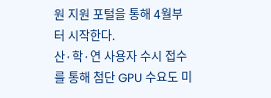원 지원 포털을 통해 4월부터 시작한다.
산·학·연 사용자 수시 접수를 통해 첨단 GPU 수요도 미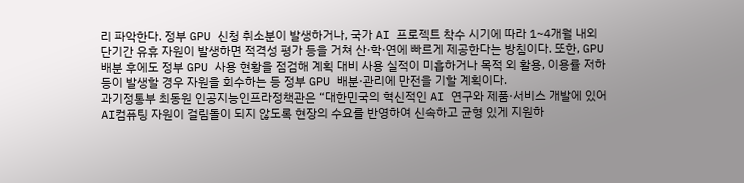리 파악한다. 정부 GPU 신청 취소분이 발생하거나, 국가 AI 프로젝트 착수 시기에 따라 1~4개월 내외 단기간 유휴 자원이 발생하면 적격성 평가 등을 거쳐 산·학·연에 빠르게 제공한다는 방침이다. 또한, GPU 배분 후에도 정부 GPU 사용 현황을 점검해 계획 대비 사용 실적이 미흡하거나 목적 외 활용, 이용률 저하 등이 발생할 경우 자원을 회수하는 등 정부 GPU 배분·관리에 만전을 기할 계획이다.
과기정통부 최동원 인공지능인프라정책관은 “대한민국의 혁신적인 AI 연구와 제품·서비스 개발에 있어 AI컴퓨팅 자원이 걸림돌이 되지 않도록 현장의 수요를 반영하여 신속하고 균형 있게 지원하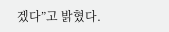겠다”고 밝혔다.